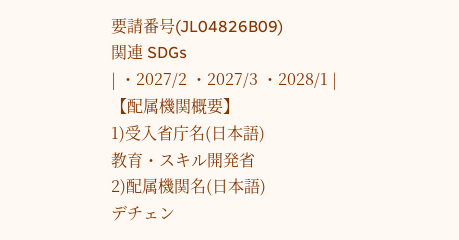要請番号(JL04826B09)
関連 SDGs
| ・2027/2 ・2027/3 ・2028/1 |
【配属機関概要】
1)受入省庁名(日本語)
教育・スキル開発省
2)配属機関名(日本語)
デチェン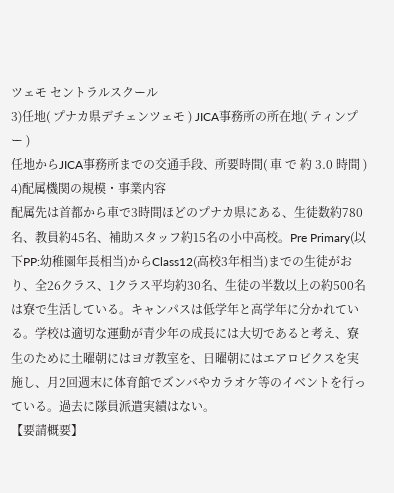ツェモ セントラルスクール
3)任地( プナカ県デチェンツェモ ) JICA事務所の所在地( ティンプー )
任地からJICA事務所までの交通手段、所要時間( 車 で 約 3.0 時間 )
4)配属機関の規模・事業内容
配属先は首都から車で3時間ほどのプナカ県にある、生徒数約780名、教員約45名、補助スタッフ約15名の小中高校。Pre Primary(以下PP:幼稚園年長相当)からClass12(高校3年相当)までの生徒がおり、全26クラス、1クラス平均約30名、生徒の半数以上の約500名は寮で生活している。キャンパスは低学年と高学年に分かれている。学校は適切な運動が青少年の成長には大切であると考え、寮生のために土曜朝にはヨガ教室を、日曜朝にはエアロビクスを実施し、月2回週末に体育館でズンバやカラオケ等のイベントを行っている。過去に隊員派遣実績はない。
【要請概要】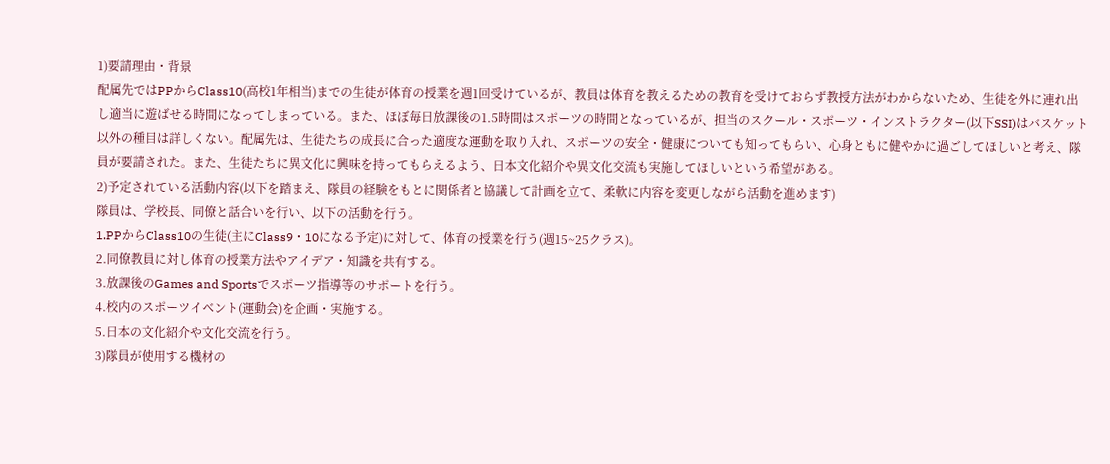1)要請理由・背景
配属先ではPPからClass10(高校1年相当)までの生徒が体育の授業を週1回受けているが、教員は体育を教えるための教育を受けておらず教授方法がわからないため、生徒を外に連れ出し適当に遊ばせる時間になってしまっている。また、ほぼ毎日放課後の1.5時間はスポーツの時間となっているが、担当のスクール・スポーツ・インストラクター(以下SSI)はバスケット以外の種目は詳しくない。配属先は、生徒たちの成長に合った適度な運動を取り入れ、スポーツの安全・健康についても知ってもらい、心身ともに健やかに過ごしてほしいと考え、隊員が要請された。また、生徒たちに異文化に興味を持ってもらえるよう、日本文化紹介や異文化交流も実施してほしいという希望がある。
2)予定されている活動内容(以下を踏まえ、隊員の経験をもとに関係者と協議して計画を立て、柔軟に内容を変更しながら活動を進めます)
隊員は、学校長、同僚と話合いを行い、以下の活動を行う。
1.PPからClass10の生徒(主にClass9・10になる予定)に対して、体育の授業を行う(週15~25クラス)。
2.同僚教員に対し体育の授業方法やアイデア・知識を共有する。
3.放課後のGames and Sportsでスポーツ指導等のサポートを行う。
4.校内のスポーツイベント(運動会)を企画・実施する。
5.日本の文化紹介や文化交流を行う。
3)隊員が使用する機材の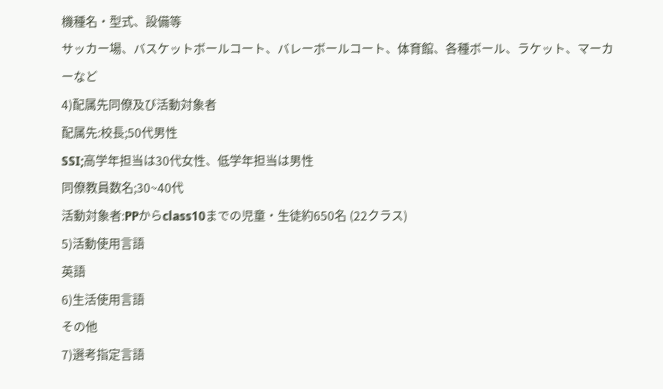機種名・型式、設備等
サッカー場、バスケットボールコート、バレーボールコート、体育館、各種ボール、ラケット、マーカーなど
4)配属先同僚及び活動対象者
配属先:校長;50代男性
SSI;高学年担当は30代女性、低学年担当は男性
同僚教員数名;30~40代
活動対象者:PPからclass10までの児童・生徒約650名 (22クラス)
5)活動使用言語
英語
6)生活使用言語
その他
7)選考指定言語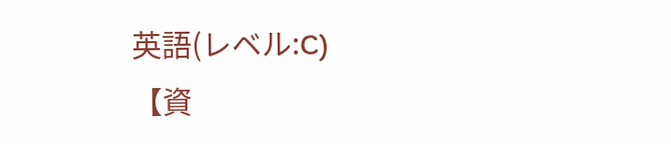英語(レベル:C)
【資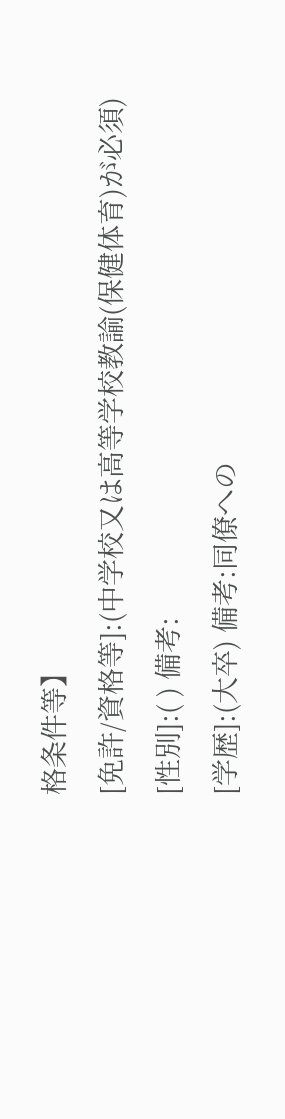格条件等】
[免許/資格等]:(中学校又は高等学校教諭(保健体育)が必須)
[性別]:( ) 備考:
[学歴]:(大卒) 備考:同僚への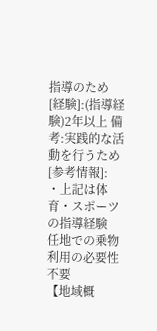指導のため
[経験]:(指導経験)2年以上 備考:実践的な活動を行うため
[参考情報]:
・上記は体育・スポーツの指導経験
任地での乗物利用の必要性
不要
【地域概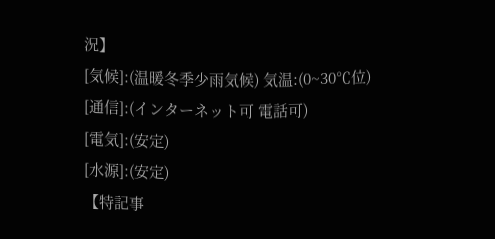況】
[気候]:(温暖冬季少雨気候) 気温:(0~30℃位)
[通信]:(インターネット可 電話可)
[電気]:(安定)
[水源]:(安定)
【特記事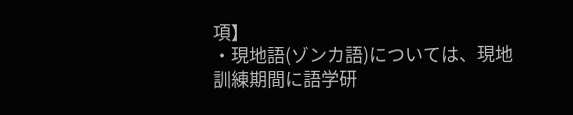項】
・現地語(ゾンカ語)については、現地訓練期間に語学研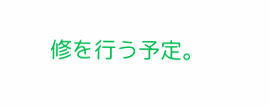修を行う予定。